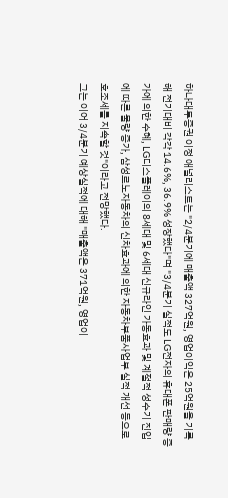하나대투증권 이정 애널리스트는 "2/4분기에 매출액 327억원, 영업이익은 25억원을 기록해 전기대비 각각 14.6%, 36.9% 성장했다"며 "3/4분기 실적도 LG전자의 휴대폰 판매량 증가에 의한 수혜, LG디스플레이의 8세대 및 6세대 신규라인 가동효과 및 계절적 성수기 진입에 따른 물량 증가, 삼성르노자동차의 신차효과에 의한 자동차부품사업부 실적 개선 등으로 호조세를 지속할 것"이라고 전망했다.
그는 이어 3/4분기 예상실적에 대해 "매출액은 371억원, 영업이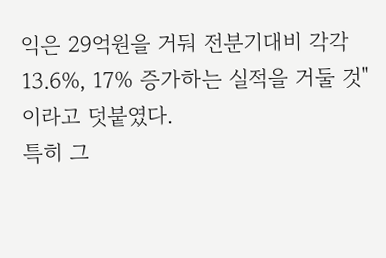익은 29억원을 거둬 전분기대비 각각 13.6%, 17% 증가하는 실적을 거둘 것"이라고 덧붙였다.
특히 그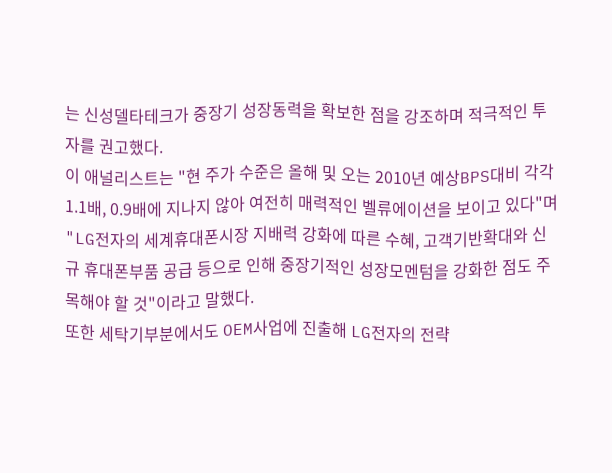는 신성델타테크가 중장기 성장동력을 확보한 점을 강조하며 적극적인 투자를 권고했다.
이 애널리스트는 "현 주가 수준은 올해 및 오는 2010년 예상BPS대비 각각 1.1배, 0.9배에 지나지 않아 여전히 매력적인 벨류에이션을 보이고 있다"며 "LG전자의 세계휴대폰시장 지배력 강화에 따른 수혜, 고객기반확대와 신규 휴대폰부품 공급 등으로 인해 중장기적인 성장모멘텀을 강화한 점도 주목해야 할 것"이라고 말했다.
또한 세탁기부분에서도 OEM사업에 진출해 LG전자의 전략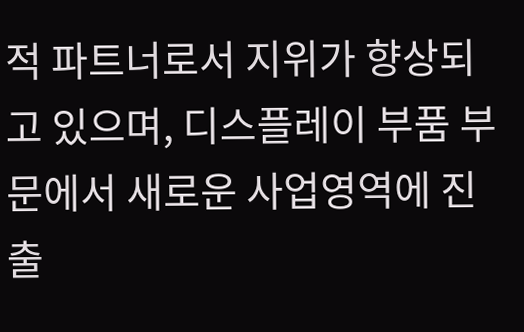적 파트너로서 지위가 향상되고 있으며, 디스플레이 부품 부문에서 새로운 사업영역에 진출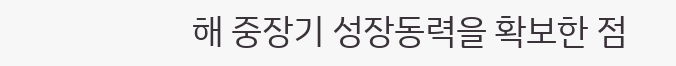해 중장기 성장동력을 확보한 점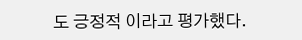도 긍정적 이라고 평가했다.